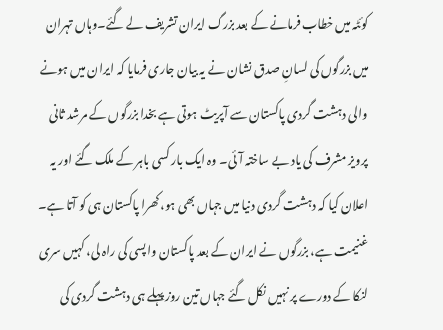کوئٹہ میں خطاب فرمانے کے بعد بزرگ ایران تشریف لے گئے۔وہاں تہران میں بزرگوں کی لسانِ صدق نشان نے یہ بیان جاری فرمایا کہ ایران میں ہونے والی دہشت گردی پاکستان سے آپریٹ ہوتی ہے بخدا بزرگوں کے مرشد ثانی پرویز مشرف کی یاد بے ساختہ آئی۔ وہ ایک بار کسی باہر کے ملک گئے اور یہ اعلان کیا کہ دہشت گردی دنیا میں جہاں بھی ہو،کھرا پاکستان ہی کو آتا ہے۔ غنیمت ہے، بزرگوں نے ایران کے بعد پاکستان واپسی کی راہ لی، کہیں سری لنکا کے دورے پر نہیں نکل گئے جہاں تین روز پہلے ہی دہشت گردی کی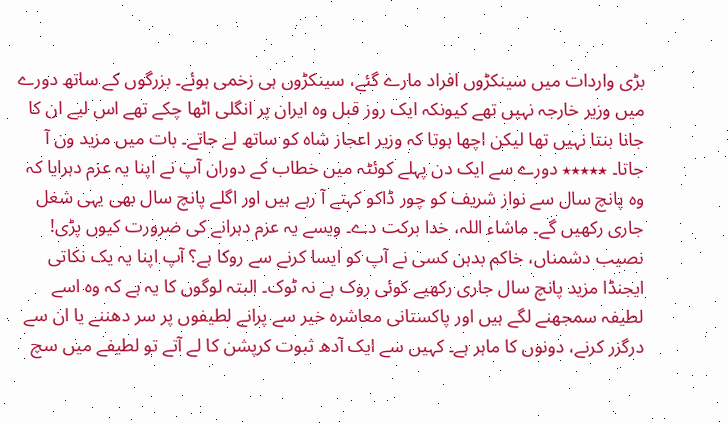بڑی واردات میں سینکڑوں افراد مارے گئے، سینکڑوں ہی زخمی ہوئے۔ بزرگوں کے ساتھ دورے میں وزیر خارجہ نہیں تھے کیونکہ ایک روز قبل وہ ایران پر انگلی اٹھا چکے تھے اس لیے ان کا جانا بنتا نہیں تھا لیکن اچھا ہوتا کہ وزیر اعجاز شاہ کو ساتھ لے جاتے۔ بات میں مزید ون آ جاتا۔ ٭٭٭٭٭ دورے سے ایک دن پہلے کوئٹہ میں خطاب کے دوران آپ نے اپنا یہ عزم دہرایا کہ وہ پانچ سال سے نواز شریف کو چور ڈاکو کہتے آ رہے ہیں اور اگلے پانچ سال بھی یہی شغل جاری رکھیں گے۔ ماشاء اللہ، خدا برکت دے۔ ویسے یہ عزم دہرانے کی ضرورت کیوں پڑی! نصیب دشمناں، خاکم بدہن کسی نے آپ کو ایسا کرنے سے روکا ہے؟ آپ اپنا یہ یک نکاتی ایجنڈا مزید پانچ سال جاری رکھیے کوئی روک ہے نہ ٹوک۔ البتہ لوگوں کا یہ ہے کہ وہ اسے لطیفہ سمجھنے لگے ہیں اور پاکستانی معاشرہ خیر سے پرانے لطیفوں پر سر دھننے یا ان سے درگزر کرنے، دونوں کا ماہر ہے۔ کہیں سے ایک آدھ ثبوت کرپشن کا لے آتے تو لطیفے میں سچ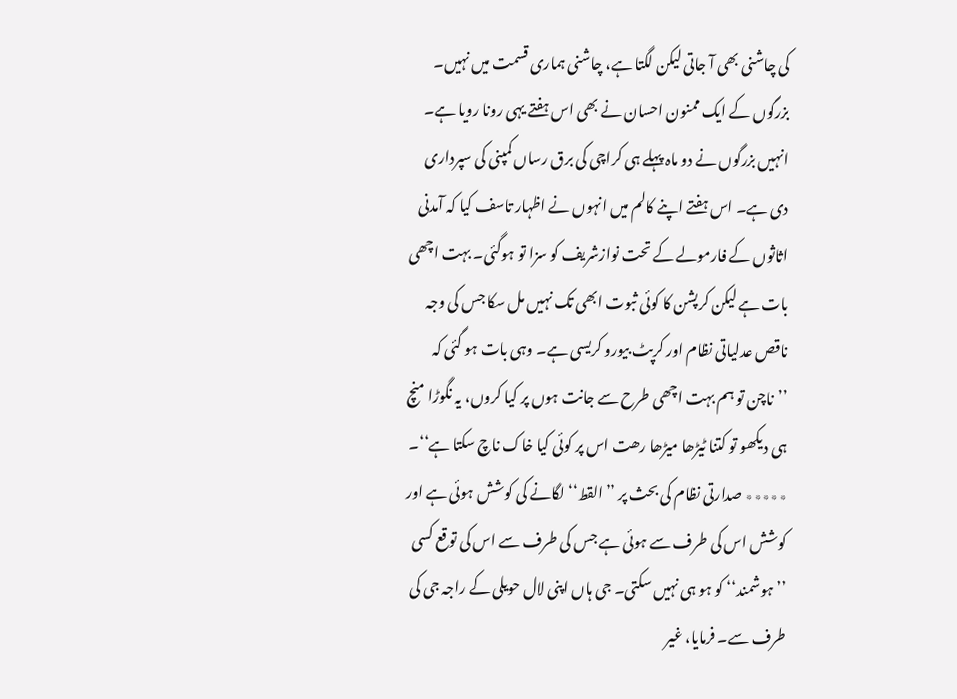کی چاشنی بھی آ جاتی لیکن لگتا ہے، چاشنی ہماری قسمت میں نہیں۔ بزرگوں کے ایک ممنون احسان نے بھی اس ہفتے یہی رونا رویا ہے۔ انہیں بزرگوں نے دو ماہ پہلے ہی کراچی کی برق رساں کمپنی کی سپرداری دی ہے۔ اس ہفتے اپنے کالم میں انہوں نے اظہار تاسف کیا کہ آمدنی اثاثوں کے فارمولے کے تحت نوازشریف کو سزا تو ہوگئی۔ بہت اچھی بات ہے لیکن کرپشن کا کوئی ثبوت ابھی تک نہیں مل سکا جس کی وجہ ناقص عدلیاتی نظام اور کرپٹ بیورو کریسی ہے۔ وہی بات ہو گئی کہ ’’ناچن تو ہم بہت اچھی طرح سے جانت ہوں پر کیا کروں، یہ نگوڑا منچ ہی دیکھو تو کتنا ٹیڑھا میڑھا رھت اس پر کوئی کیا خاک ناچ سکتا ہے‘‘۔ ٭٭٭٭٭ صدارتی نظام کی بحث پر ’’القط‘‘ لگانے کی کوشش ہوئی ہے اور کوشش اس کی طرف سے ہوئی ہے جس کی طرف سے اس کی توقع کسی ’’ہوشمند‘‘ کو ہو ہی نہیں سکتی۔ جی ہاں اپنی لال حویلی کے راجہ جی کی طرف سے۔ فرمایا، غیر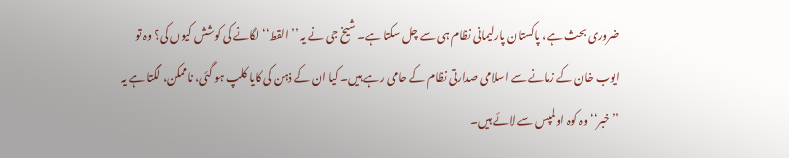ضروری بحث ہے، پاکستان پارلیمانی نظام ہی سے چل سکتا ہے۔ شیخ جی نے یہ ’’القط‘‘ لگانے کی کوشش کیوں کی؟ وہ تو ایوب خان کے زمانے سے اسلامی صدارتی نظام کے حامی رہے ہیں۔ کیا ان کے ذہن کی کایا کلپ ہو گئی، ناممکن، لگتا ہے یہ ’’خبر‘‘ وہ کوہ اولمپس سے لائے ہیں۔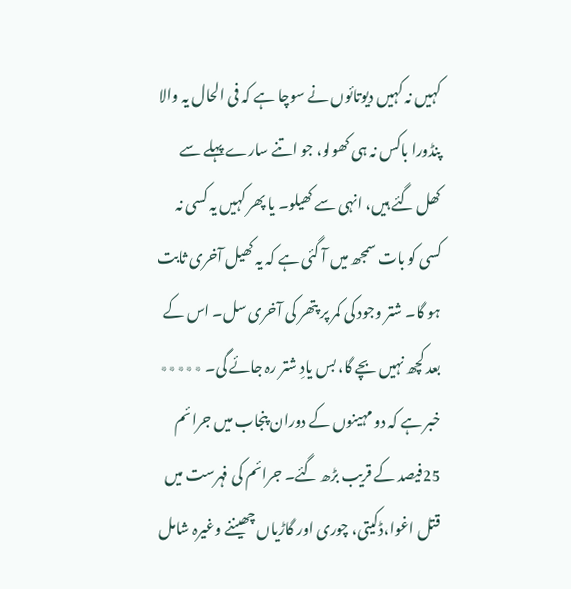کہیں نہ کہیں دیوتائوں نے سوچا ہے کہ فی الحال یہ والا پنڈورا باکس نہ ہی کھولو، جو اتنے سارے پہلے سے کھل گئے ہیں، انہی سے کھیلو۔ یا پھر کہیں یہ کسی نہ کسی کو بات سمجھ میں آ گئی ہے کہ یہ کھیل آخری ثابت ہو گا۔ شتر وجود کی کمر پر پتھر کی آخری سل۔ اس کے بعد کچھ نہیں بچے گا، بس یادِ شتر رہ جائے گی۔ ٭٭٭٭٭ خبر ہے کہ دو مہینوں کے دوران پنجاب میں جرائم 25فیصد کے قریب بڑھ گئے۔ جرائم کی فہرست میں قتل اغوا،ڈکیتی، چوری اور گاڑیاں چھیننے وغیرہ شامل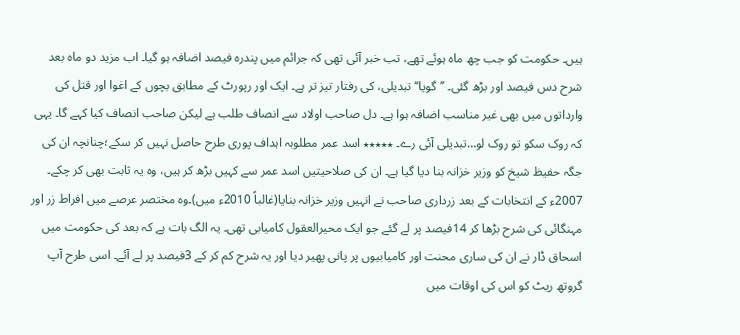ہیں۔ حکومت کو جب چھ ماہ ہوئے تھے، تب خبر آئی تھی کہ جرائم میں پندرہ فیصد اضافہ ہو گیا۔ اب مزید دو ماہ بعد شرح دس فیصد اور بڑھ گئی۔ ’’گویا‘‘ تبدیلی، کی رفتار تیز تر ہے۔ ایک اور رپورٹ کے مطابق بچوں کے اغوا اور قتل کی وارداتوں میں بھی غیر مناسب اضافہ ہوا ہے۔ دل صاحب اولاد سے انصاف طلب ہے لیکن صاحب انصاف کیا کہے گا۔ یہی کہ روک سکو تو روک لو…تبدیلی آئی رے۔ ٭٭٭٭٭ اسد عمر مطلوبہ اہداف پوری طرح حاصل نہیں کر سکے؛چنانچہ ان کی جگہ حفیظ شیخ کو وزیر خزانہ بنا دیا گیا ہے۔ ان کی صلاحیتیں اسد عمر سے کہیں بڑھ کر ہیں، وہ یہ ثابت بھی کر چکے۔ 2007ء کے انتخابات کے بعد زرداری صاحب نے انہیں وزیر خزانہ بنایا(غالباً 2010ء میں)۔وہ مختصر عرصے میں افراط زر اور مہنگائی کی شرح بڑھا کر 14فیصد پر لے گئے جو ایک محیرالعقول کامیابی تھی۔ یہ الگ بات ہے کہ بعد کی حکومت میں اسحاق ڈار نے ان کی ساری محنت اور کامیابیوں پر پانی پھیر دیا اور یہ شرح کم کر کے 3فیصد پر لے آئے۔ اسی طرح آپ گروتھ ریٹ کو اس کی اوقات میں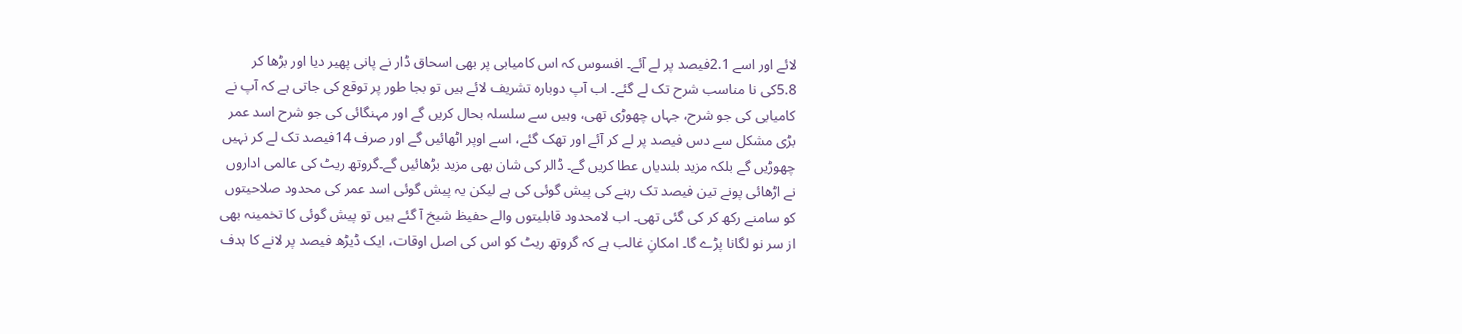لائے اور اسے 2.1فیصد پر لے آئے۔ افسوس کہ اس کامیابی پر بھی اسحاق ڈار نے پانی پھیر دیا اور بڑھا کر 5.8کی نا مناسب شرح تک لے گئے۔ اب آپ دوبارہ تشریف لائے ہیں تو بجا طور پر توقع کی جاتی ہے کہ آپ نے کامیابی کی جو شرح، جہاں چھوڑی تھی، وہیں سے سلسلہ بحال کریں گے اور مہنگائی کی جو شرح اسد عمر بڑی مشکل سے دس فیصد پر لے کر آئے اور تھک گئے، اسے اوپر اٹھائیں گے اور صرف 14فیصد تک لے کر نہیں چھوڑیں گے بلکہ مزید بلندیاں عطا کریں گے۔ ڈالر کی شان بھی مزید بڑھائیں گے۔گروتھ ریٹ کی عالمی اداروں نے اڑھائی پونے تین فیصد تک رہنے کی پیش گوئی کی ہے لیکن یہ پیش گوئی اسد عمر کی محدود صلاحیتوں کو سامنے رکھ کر کی گئی تھی۔ اب لامحدود قابلیتوں والے حفیظ شیخ آ گئے ہیں تو پیش گوئی کا تخمینہ بھی از سر نو لگانا پڑے گا۔ امکانِ غالب ہے کہ گروتھ ریٹ کو اس کی اصل اوقات، ایک ڈیڑھ فیصد پر لانے کا ہدف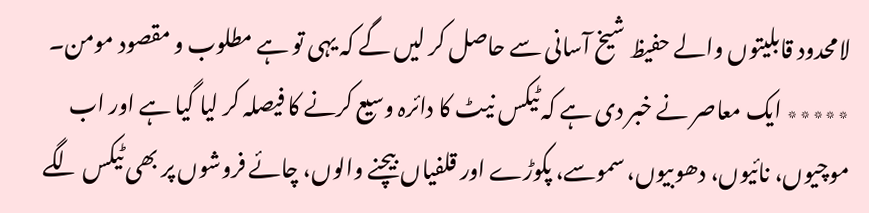لامحدود قابلیتوں والے حفیظ شیخ آسانی سے حاصل کر لیں گے کہ یہی تو ہے مطلوب و مقصود مومن۔ ٭٭٭٭٭ ایک معاصر نے خبر دی ہے کہ ٹیکس نیٹ کا دائرہ وسیع کرنے کا فیصلہ کر لیا گیا ہے اور اب موچیوں، نائیوں، دھوبیوں، سموسے، پکوڑے اور قلفیاں بیچنے والوں، چائے فروشوں پر بھی ٹیکس لگے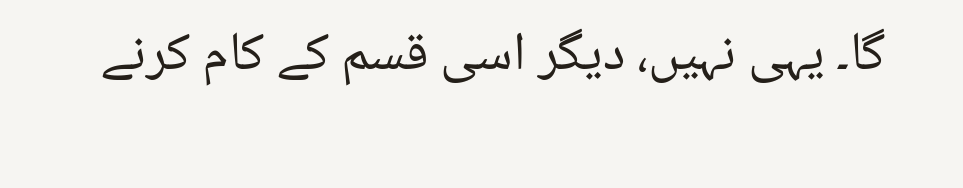گا۔ یہی نہیں، دیگر اسی قسم کے کام کرنے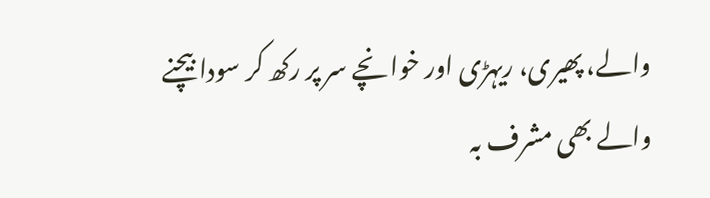والے، پھیری، ریہڑی اور خوانچے سر پر رکھ کر سودا بیچنے والے بھی مشرف بہ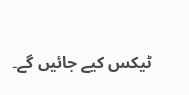ٹیکس کیے جائیں گے۔